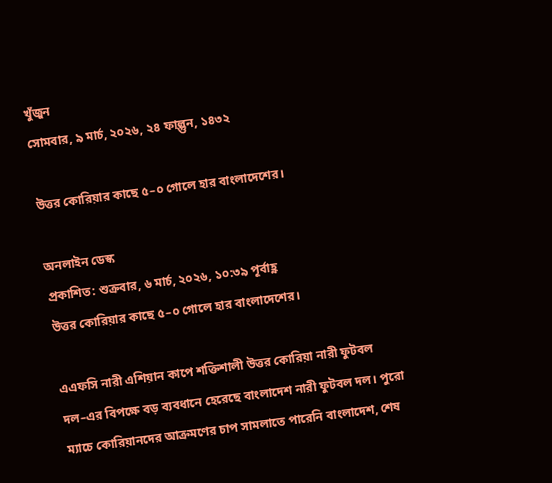খুঁজুন
সোমবার, ৯ মার্চ, ২০২৬, ২৪ ফাল্গুন, ১৪৩২

উত্তর কোরিয়ার কাছে ৫–০ গোলে হার বাংলাদেশের।

অনলাইন ডেস্ক
প্রকাশিত: শুক্রবার, ৬ মার্চ, ২০২৬, ১০:৩৯ পূর্বাহ্ণ
উত্তর কোরিয়ার কাছে ৫–০ গোলে হার বাংলাদেশের।

এএফসি নারী এশিয়ান কাপে শক্তিশালী উত্তর কোরিয়া নারী ফুটবল দল–এর বিপক্ষে বড় ব্যবধানে হেরেছে বাংলাদেশ নারী ফুটবল দল। পুরো ম্যাচে কোরিয়ানদের আক্রমণের চাপ সামলাতে পারেনি বাংলাদেশ, শেষ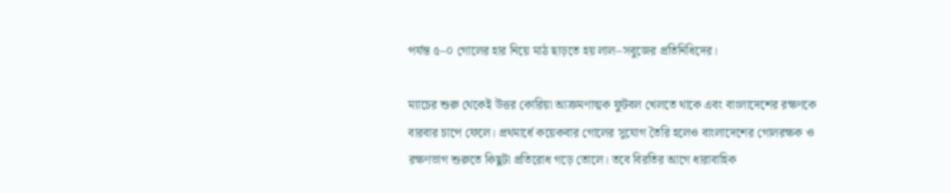পর্যন্ত ৫–০ গোলের হার নিয়ে মাঠ ছাড়তে হয় লাল–সবুজের প্রতিনিধিদের।

ম্যাচের শুরু থেকেই উত্তর কোরিয়া আক্রমণাত্মক ফুটবল খেলতে থাকে এবং বাংলাদেশের রক্ষণকে বারবার চাপে ফেলে। প্রথমার্ধে কয়েকবার গোলের সুযোগ তৈরি হলেও বাংলাদেশের গোলরক্ষক ও রক্ষণভাগ শুরুতে কিছুটা প্রতিরোধ গড়ে তোলে। তবে বিরতির আগে ধারাবাহিক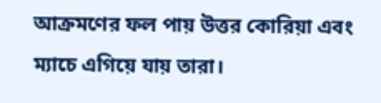আক্রমণের ফল পায় উত্তর কোরিয়া এবং ম্যাচে এগিয়ে যায় তারা।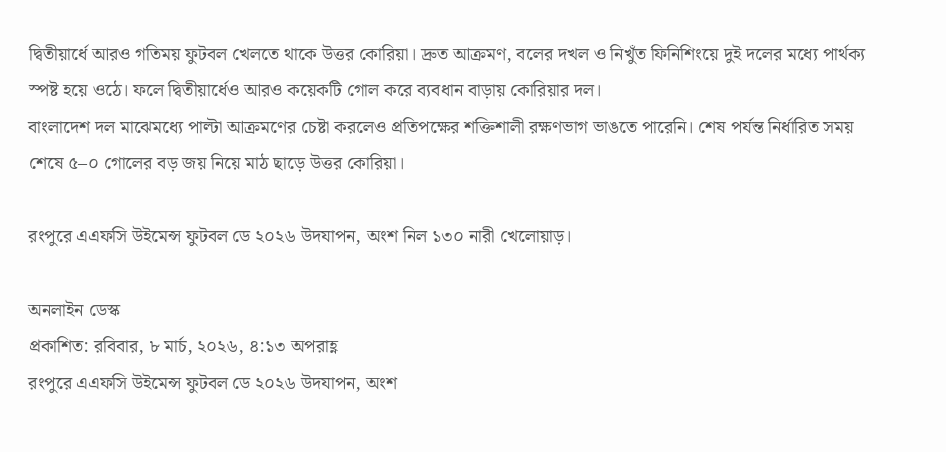দ্বিতীয়ার্ধে আরও গতিময় ফুটবল খেলতে থাকে উত্তর কোরিয়া। দ্রুত আক্রমণ, বলের দখল ও নিখুঁত ফিনিশিংয়ে দুই দলের মধ্যে পার্থক্য স্পষ্ট হয়ে ওঠে। ফলে দ্বিতীয়ার্ধেও আরও কয়েকটি গোল করে ব্যবধান বাড়ায় কোরিয়ার দল।
বাংলাদেশ দল মাঝেমধ্যে পাল্টা আক্রমণের চেষ্টা করলেও প্রতিপক্ষের শক্তিশালী রক্ষণভাগ ভাঙতে পারেনি। শেষ পর্যন্ত নির্ধারিত সময় শেষে ৫–০ গোলের বড় জয় নিয়ে মাঠ ছাড়ে উত্তর কোরিয়া।

রংপুরে এএফসি উইমেন্স ফুটবল ডে ২০২৬ উদযাপন, অংশ নিল ১৩০ নারী খেলোয়াড়।

অনলাইন ডেস্ক
প্রকাশিত: রবিবার, ৮ মার্চ, ২০২৬, ৪:১৩ অপরাহ্ণ
রংপুরে এএফসি উইমেন্স ফুটবল ডে ২০২৬ উদযাপন, অংশ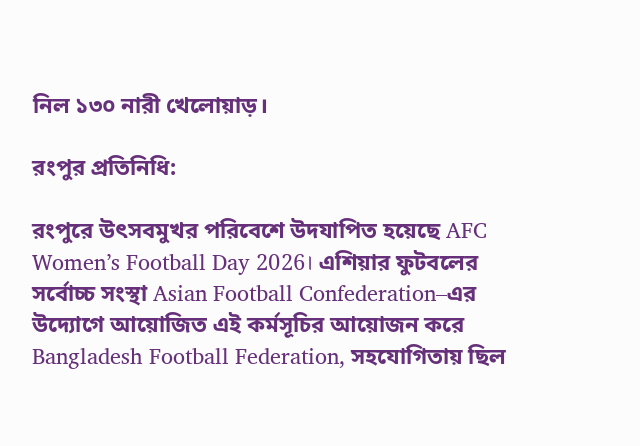নিল ১৩০ নারী খেলোয়াড়।

রংপুর প্রতিনিধি:

রংপুরে উৎসবমুখর পরিবেশে উদযাপিত হয়েছে AFC Women’s Football Day 2026। এশিয়ার ফুটবলের সর্বোচ্চ সংস্থা Asian Football Confederation–এর উদ্যোগে আয়োজিত এই কর্মসূচির আয়োজন করে Bangladesh Football Federation, সহযোগিতায় ছিল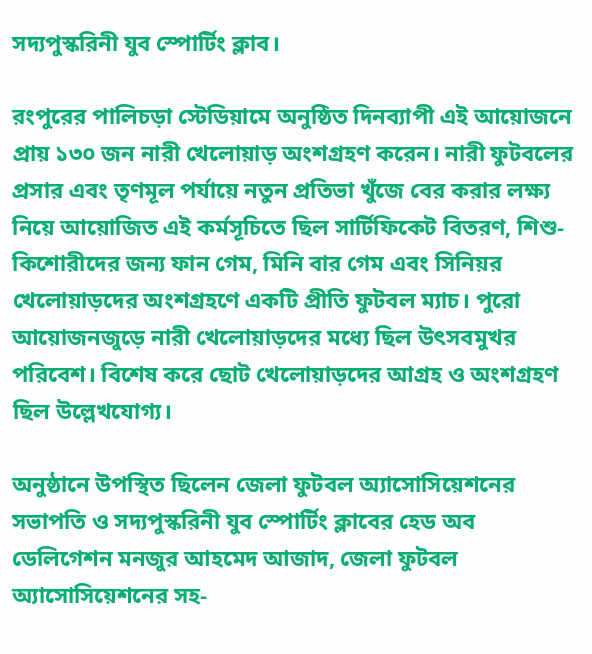সদ্যপুস্করিনী যুব স্পোর্টিং ক্লাব।

রংপুরের পালিচড়া স্টেডিয়ামে অনুষ্ঠিত দিনব্যাপী এই আয়োজনে প্রায় ১৩০ জন নারী খেলোয়াড় অংশগ্রহণ করেন। নারী ফুটবলের প্রসার এবং তৃণমূল পর্যায়ে নতুন প্রতিভা খুঁজে বের করার লক্ষ্য নিয়ে আয়োজিত এই কর্মসূচিতে ছিল সার্টিফিকেট বিতরণ, শিশু-কিশোরীদের জন্য ফান গেম, মিনি বার গেম এবং সিনিয়র খেলোয়াড়দের অংশগ্রহণে একটি প্রীতি ফুটবল ম্যাচ। পুরো আয়োজনজুড়ে নারী খেলোয়াড়দের মধ্যে ছিল উৎসবমুখর পরিবেশ। বিশেষ করে ছোট খেলোয়াড়দের আগ্রহ ও অংশগ্রহণ ছিল উল্লেখযোগ্য।

অনুষ্ঠানে উপস্থিত ছিলেন জেলা ফুটবল অ্যাসোসিয়েশনের সভাপতি ও সদ্যপুস্করিনী যুব স্পোর্টিং ক্লাবের হেড অব ডেলিগেশন মনজুর আহমেদ আজাদ, জেলা ফুটবল অ্যাসোসিয়েশনের সহ-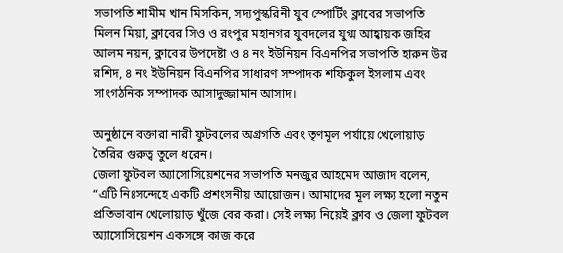সভাপতি শামীম খান মিসকিন, সদ্যপুস্করিনী যুব স্পোর্টিং ক্লাবের সভাপতি মিলন মিয়া, ক্লাবের সিও ও রংপুর মহানগর যুবদলের যুগ্ম আহ্বায়ক জহির আলম নয়ন, ক্লাবের উপদেষ্টা ও ৪ নং ইউনিয়ন বিএনপির সভাপতি হারুন উর রশিদ, ৪ নং ইউনিয়ন বিএনপির সাধারণ সম্পাদক শফিকুল ইসলাম এবং সাংগঠনিক সম্পাদক আসাদুজ্জামান আসাদ।

অনুষ্ঠানে বক্তারা নারী ফুটবলের অগ্রগতি এবং তৃণমূল পর্যায়ে খেলোয়াড় তৈরির গুরুত্ব তুলে ধরেন।
জেলা ফুটবল অ্যাসোসিয়েশনের সভাপতি মনজুর আহমেদ আজাদ বলেন, “এটি নিঃসন্দেহে একটি প্রশংসনীয় আয়োজন। আমাদের মূল লক্ষ্য হলো নতুন প্রতিভাবান খেলোয়াড় খুঁজে বের করা। সেই লক্ষ্য নিয়েই ক্লাব ও জেলা ফুটবল অ্যাসোসিয়েশন একসঙ্গে কাজ করে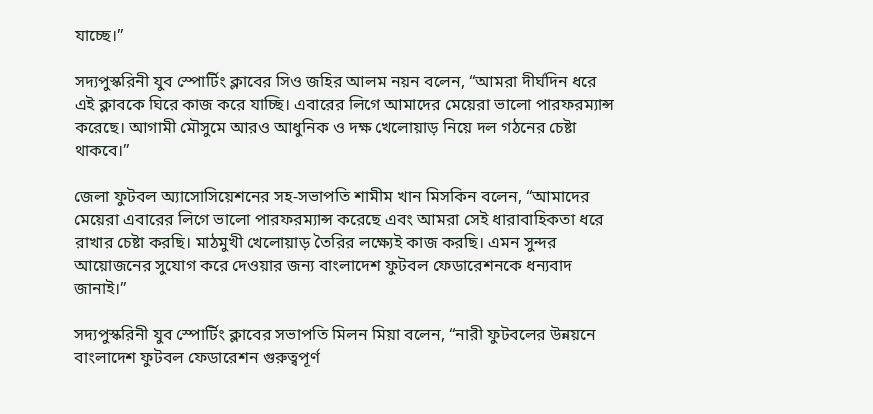যাচ্ছে।”

সদ্যপুস্করিনী যুব স্পোর্টিং ক্লাবের সিও জহির আলম নয়ন বলেন, “আমরা দীর্ঘদিন ধরে এই ক্লাবকে ঘিরে কাজ করে যাচ্ছি। এবারের লিগে আমাদের মেয়েরা ভালো পারফরম্যান্স করেছে। আগামী মৌসুমে আরও আধুনিক ও দক্ষ খেলোয়াড় নিয়ে দল গঠনের চেষ্টা থাকবে।”

জেলা ফুটবল অ্যাসোসিয়েশনের সহ-সভাপতি শামীম খান মিসকিন বলেন, “আমাদের মেয়েরা এবারের লিগে ভালো পারফরম্যান্স করেছে এবং আমরা সেই ধারাবাহিকতা ধরে রাখার চেষ্টা করছি। মাঠমুখী খেলোয়াড় তৈরির লক্ষ্যেই কাজ করছি। এমন সুন্দর আয়োজনের সুযোগ করে দেওয়ার জন্য বাংলাদেশ ফুটবল ফেডারেশনকে ধন্যবাদ জানাই।”

সদ্যপুস্করিনী যুব স্পোর্টিং ক্লাবের সভাপতি মিলন মিয়া বলেন, “নারী ফুটবলের উন্নয়নে বাংলাদেশ ফুটবল ফেডারেশন গুরুত্বপূর্ণ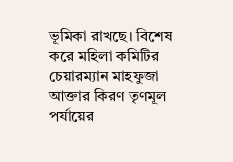ভূমিকা রাখছে। বিশেষ করে মহিলা কমিটির চেয়ারম্যান মাহফুজা আক্তার কিরণ তৃণমূল পর্যায়ের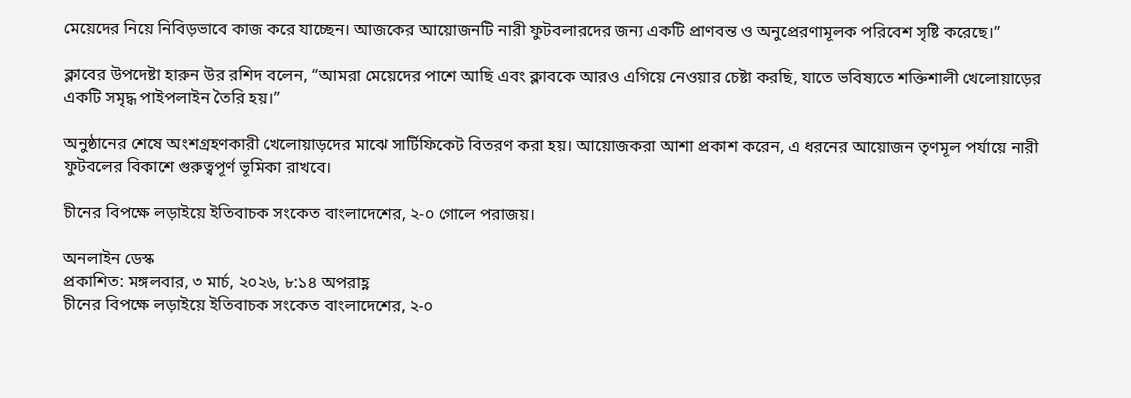মেয়েদের নিয়ে নিবিড়ভাবে কাজ করে যাচ্ছেন। আজকের আয়োজনটি নারী ফুটবলারদের জন্য একটি প্রাণবন্ত ও অনুপ্রেরণামূলক পরিবেশ সৃষ্টি করেছে।”

ক্লাবের উপদেষ্টা হারুন উর রশিদ বলেন, “আমরা মেয়েদের পাশে আছি এবং ক্লাবকে আরও এগিয়ে নেওয়ার চেষ্টা করছি, যাতে ভবিষ্যতে শক্তিশালী খেলোয়াড়ের একটি সমৃদ্ধ পাইপলাইন তৈরি হয়।”

অনুষ্ঠানের শেষে অংশগ্রহণকারী খেলোয়াড়দের মাঝে সার্টিফিকেট বিতরণ করা হয়। আয়োজকরা আশা প্রকাশ করেন, এ ধরনের আয়োজন তৃণমূল পর্যায়ে নারী ফুটবলের বিকাশে গুরুত্বপূর্ণ ভূমিকা রাখবে।

চীনের বিপক্ষে লড়াইয়ে ইতিবাচক সংকেত বাংলাদেশের, ২-০ গোলে পরাজয়।

অনলাইন ডেস্ক
প্রকাশিত: মঙ্গলবার, ৩ মার্চ, ২০২৬, ৮:১৪ অপরাহ্ণ
চীনের বিপক্ষে লড়াইয়ে ইতিবাচক সংকেত বাংলাদেশের, ২-০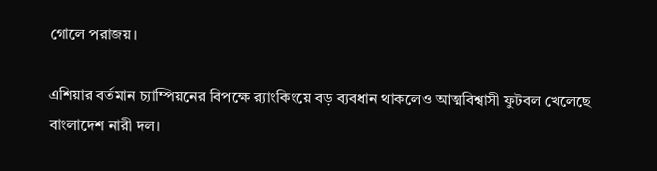গোলে পরাজয়।

এশিয়ার বর্তমান চ্যাম্পিয়নের বিপক্ষে র‌্যাংকিংয়ে বড় ব্যবধান থাকলেও আত্মবিশ্বাসী ফুটবল খেলেছে বাংলাদেশ নারী দল।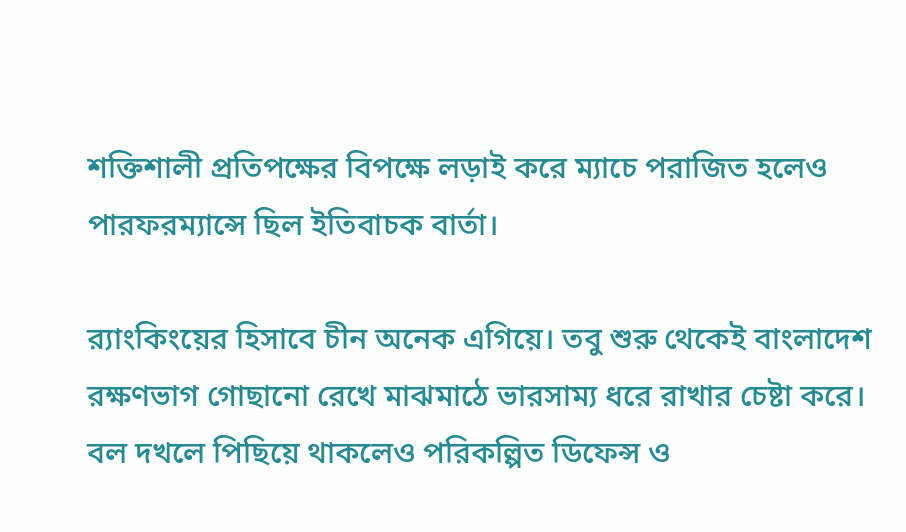শক্তিশালী প্রতিপক্ষের বিপক্ষে লড়াই করে ম্যাচে পরাজিত হলেও পারফরম্যান্সে ছিল ইতিবাচক বার্তা।

র‌্যাংকিংয়ের হিসাবে চীন অনেক এগিয়ে। তবু শুরু থেকেই বাংলাদেশ রক্ষণভাগ গোছানো রেখে মাঝমাঠে ভারসাম্য ধরে রাখার চেষ্টা করে। বল দখলে পিছিয়ে থাকলেও পরিকল্পিত ডিফেন্স ও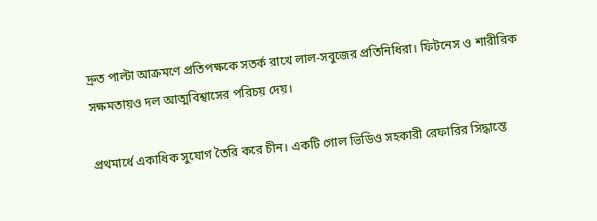দ্রুত পাল্টা আক্রমণে প্রতিপক্ষকে সতর্ক রাখে লাল-সবুজের প্রতিনিধিরা। ফিটনেস ও শারীরিক সক্ষমতায়ও দল আত্মবিশ্বাসের পরিচয় দেয়।

প্রথমার্ধে একাধিক সুযোগ তৈরি করে চীন। একটি গোল ভিডিও সহকারী রেফারির সিদ্ধান্তে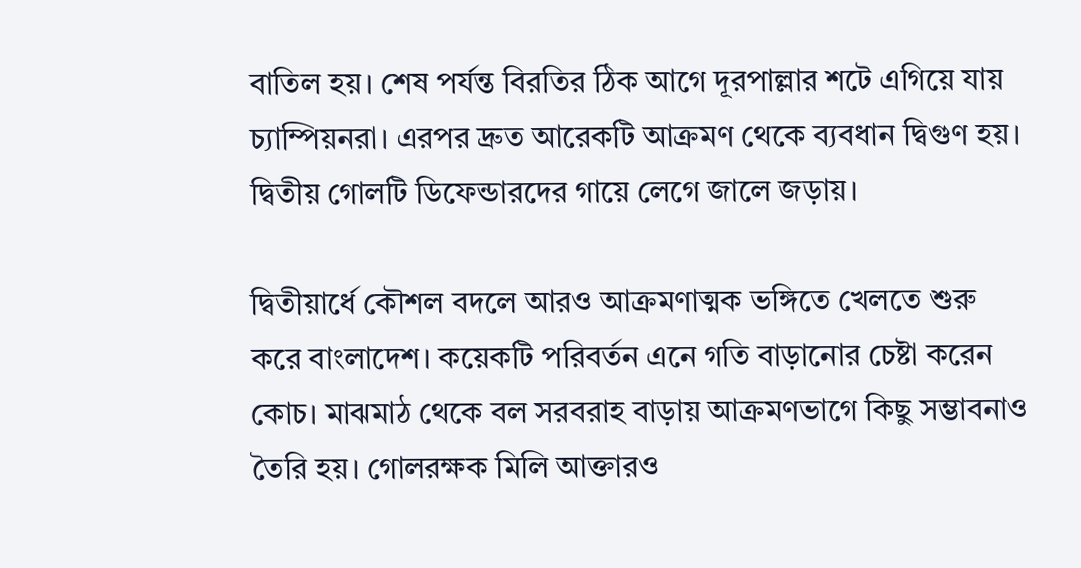বাতিল হয়। শেষ পর্যন্ত বিরতির ঠিক আগে দূরপাল্লার শটে এগিয়ে যায় চ্যাম্পিয়নরা। এরপর দ্রুত আরেকটি আক্রমণ থেকে ব্যবধান দ্বিগুণ হয়। দ্বিতীয় গোলটি ডিফেন্ডারদের গায়ে লেগে জালে জড়ায়।

দ্বিতীয়ার্ধে কৌশল বদলে আরও আক্রমণাত্মক ভঙ্গিতে খেলতে শুরু করে বাংলাদেশ। কয়েকটি পরিবর্তন এনে গতি বাড়ানোর চেষ্টা করেন কোচ। মাঝমাঠ থেকে বল সরবরাহ বাড়ায় আক্রমণভাগে কিছু সম্ভাবনাও তৈরি হয়। গোলরক্ষক মিলি আক্তারও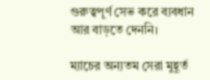গুরুত্বপূর্ণ সেভ করে ব্যবধান আর বাড়তে দেননি।

ম্যাচের অন্যতম সেরা মুহূর্ত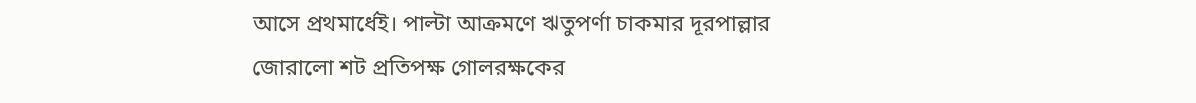আসে প্রথমার্ধেই। পাল্টা আক্রমণে ঋতুপর্ণা চাকমার দূরপাল্লার জোরালো শট প্রতিপক্ষ গোলরক্ষকের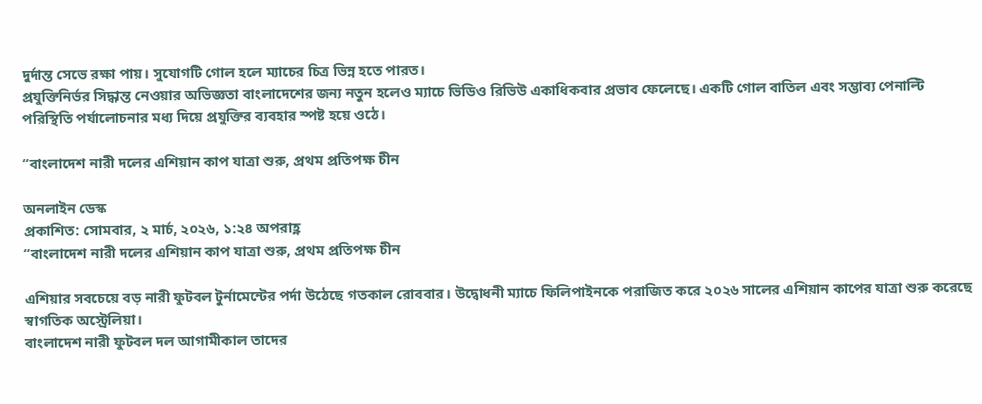দুর্দান্ত সেভে রক্ষা পায়। সুযোগটি গোল হলে ম্যাচের চিত্র ভিন্ন হতে পারত।
প্রযুক্তিনির্ভর সিদ্ধান্ত নেওয়ার অভিজ্ঞতা বাংলাদেশের জন্য নতুন হলেও ম্যাচে ভিডিও রিভিউ একাধিকবার প্রভাব ফেলেছে। একটি গোল বাতিল এবং সম্ভাব্য পেনাল্টি পরিস্থিতি পর্যালোচনার মধ্য দিয়ে প্রযুক্তির ব্যবহার স্পষ্ট হয়ে ওঠে।

“বাংলাদেশ নারী দলের এশিয়ান কাপ যাত্রা শুরু, প্রথম প্রতিপক্ষ চীন

অনলাইন ডেস্ক
প্রকাশিত: সোমবার, ২ মার্চ, ২০২৬, ১:২৪ অপরাহ্ণ
“বাংলাদেশ নারী দলের এশিয়ান কাপ যাত্রা শুরু, প্রথম প্রতিপক্ষ চীন

এশিয়ার সবচেয়ে বড় নারী ফুটবল টুর্নামেন্টের পর্দা উঠেছে গতকাল রোববার। উদ্বোধনী ম্যাচে ফিলিপাইনকে পরাজিত করে ২০২৬ সালের এশিয়ান কাপের যাত্রা শুরু করেছে স্বাগতিক অস্ট্রেলিয়া।
বাংলাদেশ নারী ফুটবল দল আগামীকাল তাদের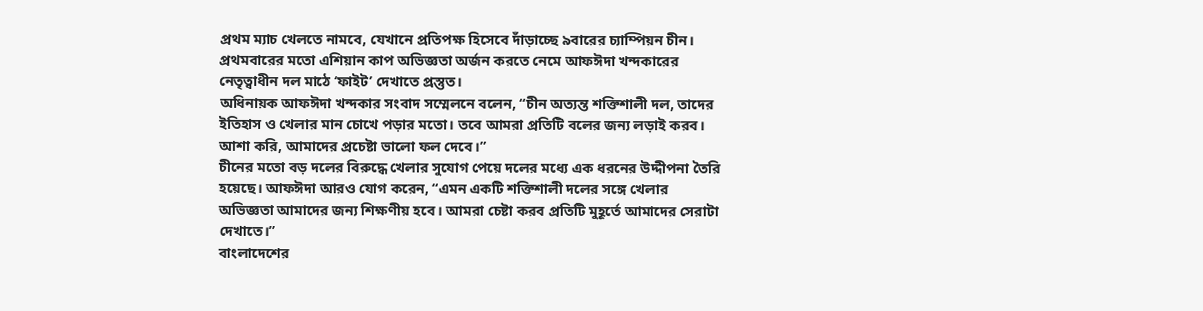প্রথম ম্যাচ খেলতে নামবে, যেখানে প্রতিপক্ষ হিসেবে দাঁড়াচ্ছে ৯বারের চ্যাম্পিয়ন চীন। প্রথমবারের মতো এশিয়ান কাপ অভিজ্ঞতা অর্জন করতে নেমে আফঈদা খন্দকারের নেতৃত্বাধীন দল মাঠে ‘ফাইট’ দেখাতে প্রস্তুত।
অধিনায়ক আফঈদা খন্দকার সংবাদ সম্মেলনে বলেন, “চীন অত্যন্ত শক্তিশালী দল, তাদের ইতিহাস ও খেলার মান চোখে পড়ার মতো। তবে আমরা প্রতিটি বলের জন্য লড়াই করব। আশা করি, আমাদের প্রচেষ্টা ভালো ফল দেবে।”
চীনের মতো বড় দলের বিরুদ্ধে খেলার সুযোগ পেয়ে দলের মধ্যে এক ধরনের উদ্দীপনা তৈরি হয়েছে। আফঈদা আরও যোগ করেন, “এমন একটি শক্তিশালী দলের সঙ্গে খেলার অভিজ্ঞতা আমাদের জন্য শিক্ষণীয় হবে। আমরা চেষ্টা করব প্রতিটি মুহূর্তে আমাদের সেরাটা দেখাতে।”
বাংলাদেশের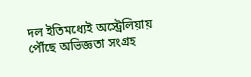দল ইতিমধ্যেই অস্ট্রেলিয়ায় পৌঁছে অভিজ্ঞতা সংগ্রহ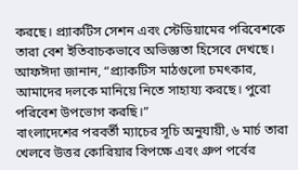করছে। প্র্যাকটিস সেশন এবং স্টেডিয়ামের পরিবেশকে তারা বেশ ইতিবাচকভাবে অভিজ্ঞতা হিসেবে দেখছে। আফঈদা জানান, “প্র্যাকটিস মাঠগুলো চমৎকার, আমাদের দলকে মানিয়ে নিতে সাহায্য করছে। পুরো পরিবেশ উপভোগ করছি।”
বাংলাদেশের পরবর্তী ম্যাচের সূচি অনুযায়ী, ৬ মার্চ তারা খেলবে উত্তর কোরিয়ার বিপক্ষে এবং গ্রুপ পর্বের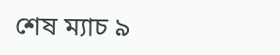শেষ ম্যাচ ৯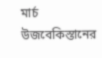মার্চ উজবেকিস্তানের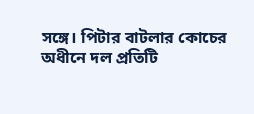সঙ্গে। পিটার বাটলার কোচের অধীনে দল প্রতিটি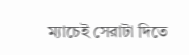ম্যাচেই সেরাটা দিতে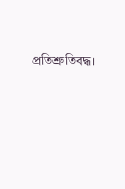প্রতিশ্রুতিবদ্ধ।